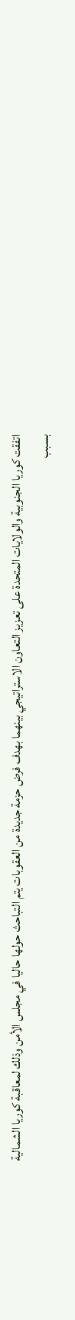اتفقت كوريا الجنوبية والولايات المتحدة على تعزيز التعاون الاستراتيجي بينهما بهدف فرض حزمة جديدة من العقوبات يتم التباحث حولها حاليا في مجلس الأمن وذلك لمعاقبة كوريا الشمالية بسبب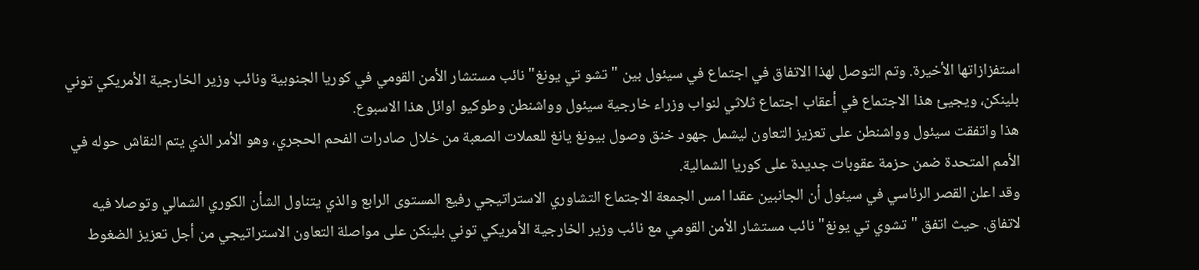استفزازاتها الأخيرة. وتم التوصل لهذا الاتفاق في اجتماع في سيئول بين "تشو تي يونغ" نائب مستشار الأمن القومي في كوريا الجنوبية ونائب وزير الخارجية الأمريكي توني بلينكن، ويجيئ هذا الاجتماع في أعقاب اجتماع ثلاثي لنواب وزراء خارجية سيئول وواشنطن وطوكيو اوائل هذا الاسبوع.
هذا واتفقت سيئول وواشنطن على تعزيز التعاون ليشمل جهود خنق وصول بيونغ يانغ للعملات الصعبة من خلال صادرات الفحم الحجري، وهو الأمر الذي يتم النقاش حوله في الأمم المتحدة ضمن حزمة عقوبات جديدة على كوريا الشمالية.
وقد اعلن القصر الرئاسي في سيئول أن الجانبين عقدا امس الجمعة الاجتماع التشاوري الاستراتيجي رفيع المستوى الرابع والذي يتناول الشأن الكوري الشمالي وتوصلا فيه لاتفاق. حيث اتفق "تشوي تي يونغ" نائب مستشار الأمن القومي مع نائب وزير الخارجية الأمريكي توني بلينكن على مواصلة التعاون الاستراتيجي من أجل تعزيز الضغوط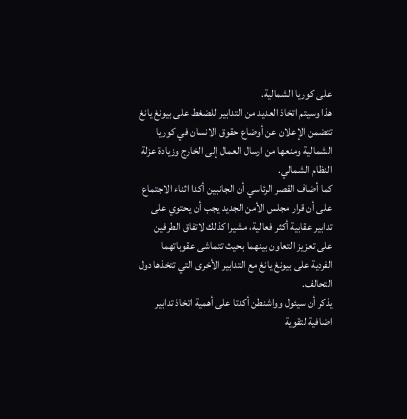على كوريا الشمالية.
هذا وسيتم اتخاذ العديد من التدابير للضغط على بيونغ يانغ تتضمن الإعلان عن أوضاع حقوق الانسان في كوريا الشمالية ومنعها من ارسال العمال إلى الخارج وزيادة عزلة النظام الشمالي.
كما أضاف القصر الرئاسي أن الجانبين أكدا اثناء الاجتماع على أن قرار مجلس الأمن الجديد يجب أن يحتوي على تدابير عقابية أكثر فعالية، مشيرا كذلك لاتفاق الطرفين على تعزيز التعاون بينهما بحيث تتماشى عقوباتهما الفردية على بيونغ يانغ مع التدابير الأخرى التي تتخذها دول التحالف.
يذكر أن سيئول وواشنطن أكدتا على أهمية اتخاذ تدابير اضافية لتقوية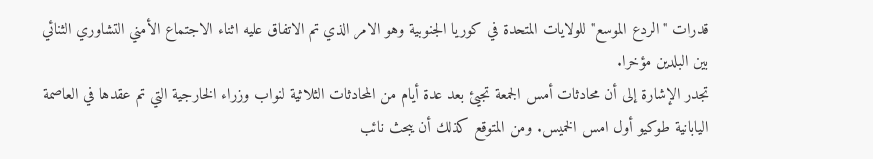قدرات "الردع الموسع" للولايات المتحدة في كوريا الجنوبية وهو الامر الذي تم الاتفاق عليه اثناء الاجتماع الأمني التشاوري الثنائي بين البلدين مؤخرا.
تجدر الإشارة إلى أن محادثات أمس الجمعة تجيئ بعد عدة أيام من المحادثات الثلاثية لنواب وزراء الخارجية التي تم عقدها في العاصمة اليابانية طوكيو أول امس الخميس. ومن المتوقع كذلك أن يبحث نائب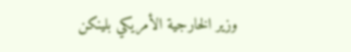وزير الخارجية الأمريكي بلينكن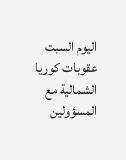اليوم السبت عقوبات كوريا الشمالية مع المسؤولين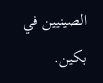الصينيين في بكين.